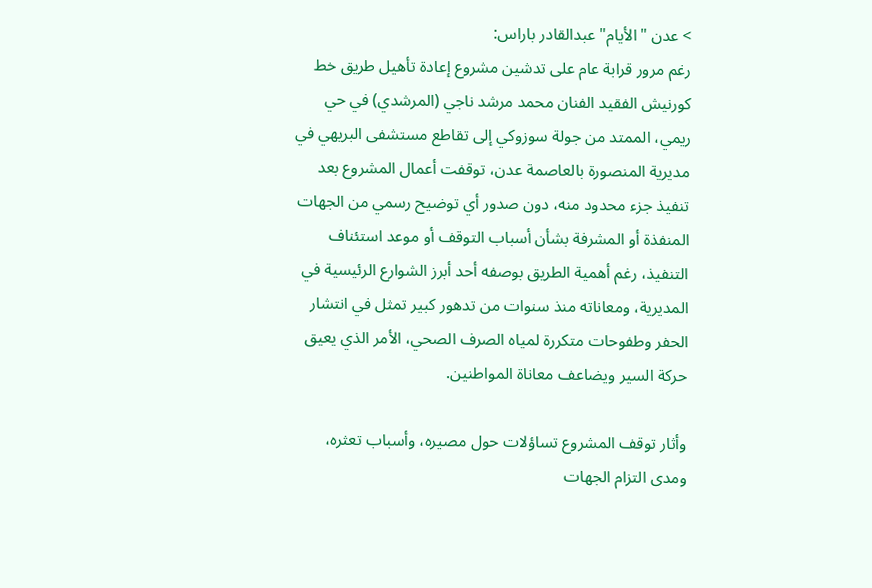> عدن "الأيام" عبدالقادر باراس:
رغم مرور قرابة عام على تدشين مشروع إعادة تأهيل طريق خط كورنيش الفقيد الفنان محمد مرشد ناجي (المرشدي) في حي ريمي، الممتد من جولة سوزوكي إلى تقاطع مستشفى البريهي في مديرية المنصورة بالعاصمة عدن، توقفت أعمال المشروع بعد تنفيذ جزء محدود منه، دون صدور أي توضيح رسمي من الجهات المنفذة أو المشرفة بشأن أسباب التوقف أو موعد استئناف التنفيذ، رغم أهمية الطريق بوصفه أحد أبرز الشوارع الرئيسية في المديرية، ومعاناته منذ سنوات من تدهور كبير تمثل في انتشار الحفر وطفوحات متكررة لمياه الصرف الصحي، الأمر الذي يعيق حركة السير ويضاعف معاناة المواطنين.

وأثار توقف المشروع تساؤلات حول مصيره، وأسباب تعثره، ومدى التزام الجهات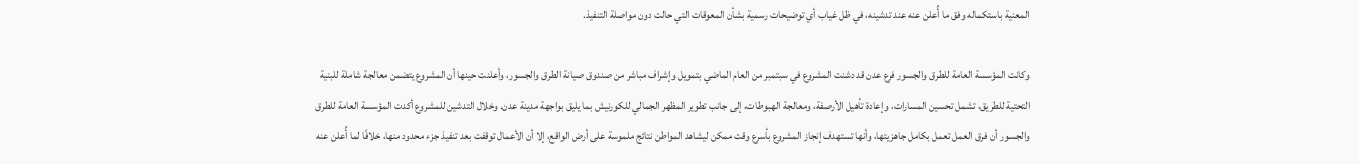المعنية باستكماله وفق ما أُعلن عنه عند تدشينه، في ظل غياب أي توضيحات رسمية بشأن المعوقات التي حالت دون مواصلة التنفيذ.

وكانت المؤسسة العامة للطرق والجسور فرع عدن قد دشنت المشروع في سبتمبر من العام الماضي بتمويل وإشراف مباشر من صندوق صيانة الطرق والجسور، وأعلنت حينها أن المشروع يتضمن معالجة شاملة للبنية التحتية للطريق، تشمل تحسين المسارات، وإعادة تأهيل الأرصفة، ومعالجة الهبوطات، إلى جانب تطوير المظهر الجمالي للكورنيش بما يليق بواجهة مدينة عدن. وخلال التدشين للمشروع أكدت المؤسسة العامة للطرق والجسور أن فرق العمل تعمل بكامل جاهزيتها، وأنها تستهدف إنجاز المشروع بأسرع وقت ممكن ليشاهد المواطن نتائج ملموسة على أرض الواقع، إلا أن الأعمال توقفت بعد تنفيذ جزء محدود منها، خلافًا لما أُعلن عنه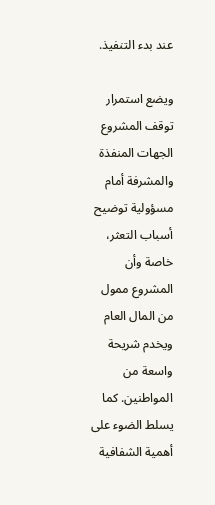عند بدء التنفيذ.

ويضع استمرار توقف المشروع الجهات المنفذة والمشرفة أمام مسؤولية توضيح أسباب التعثر، خاصة وأن المشروع ممول من المال العام ويخدم شريحة واسعة من المواطنين. كما يسلط الضوء على أهمية الشفافية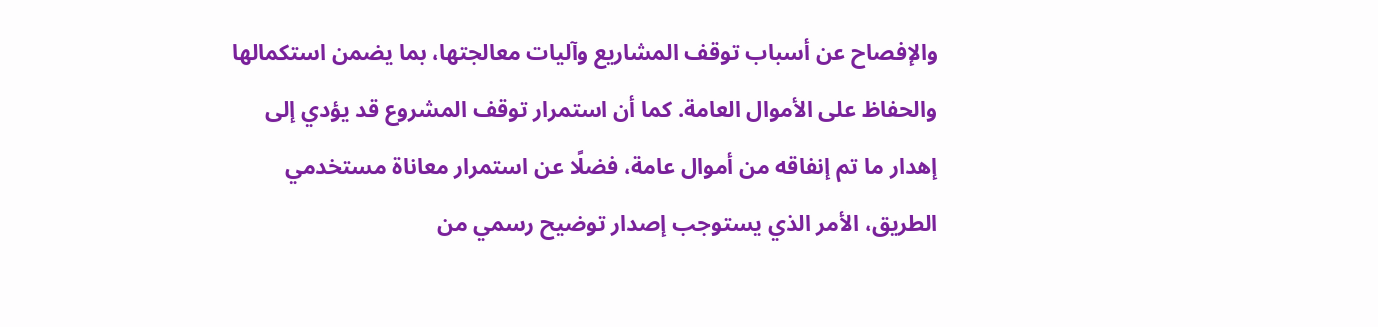والإفصاح عن أسباب توقف المشاريع وآليات معالجتها، بما يضمن استكمالها والحفاظ على الأموال العامة. كما أن استمرار توقف المشروع قد يؤدي إلى إهدار ما تم إنفاقه من أموال عامة، فضلًا عن استمرار معاناة مستخدمي الطريق، الأمر الذي يستوجب إصدار توضيح رسمي من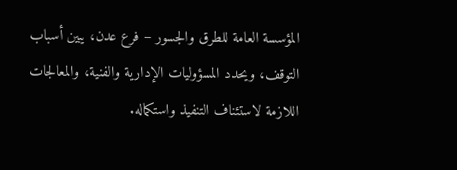المؤسسة العامة للطرق والجسور – فرع عدن، يبين أسباب التوقف، ويحدد المسؤوليات الإدارية والفنية، والمعالجات اللازمة لاستئناف التنفيذ واستكماله.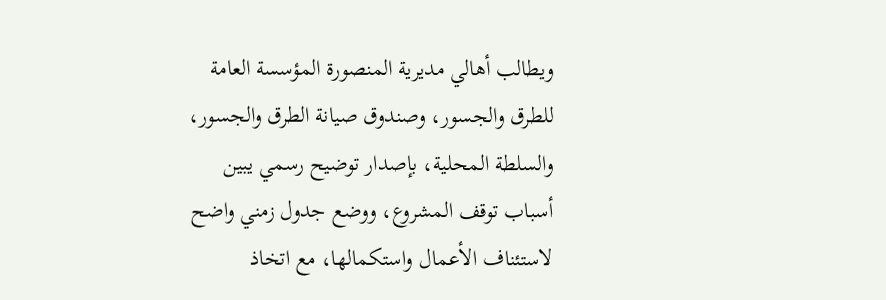ويطالب أهالي مديرية المنصورة المؤسسة العامة للطرق والجسور، وصندوق صيانة الطرق والجسور، والسلطة المحلية، بإصدار توضيح رسمي يبين أسباب توقف المشروع، ووضع جدول زمني واضح لاستئناف الأعمال واستكمالها، مع اتخاذ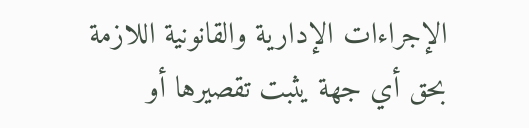الإجراءات الإدارية والقانونية اللازمة بحق أي جهة يثبت تقصيرها أو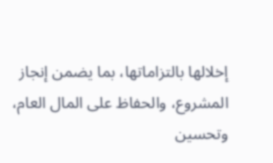إخلالها بالتزاماتها، بما يضمن إنجاز المشروع، والحفاظ على المال العام، وتحسين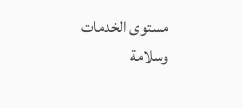مستوى الخدمات وسلامة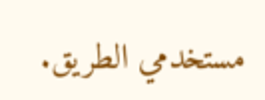مستخدمي الطريق.